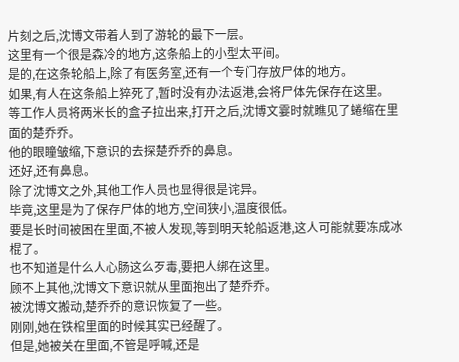片刻之后,沈博文带着人到了游轮的最下一层。
这里有一个很是森冷的地方,这条船上的小型太平间。
是的,在这条轮船上,除了有医务室,还有一个专门存放尸体的地方。
如果,有人在这条船上猝死了,暂时没有办法返港,会将尸体先保存在这里。
等工作人员将两米长的盒子拉出来,打开之后,沈博文霎时就瞧见了蜷缩在里面的楚乔乔。
他的眼瞳皱缩,下意识的去探楚乔乔的鼻息。
还好,还有鼻息。
除了沈博文之外,其他工作人员也显得很是诧异。
毕竟,这里是为了保存尸体的地方,空间狭小,温度很低。
要是长时间被困在里面,不被人发现,等到明天轮船返港,这人可能就要冻成冰棍了。
也不知道是什么人心肠这么歹毒,要把人绑在这里。
顾不上其他,沈博文下意识就从里面抱出了楚乔乔。
被沈博文搬动,楚乔乔的意识恢复了一些。
刚刚,她在铁棺里面的时候其实已经醒了。
但是,她被关在里面,不管是呼喊,还是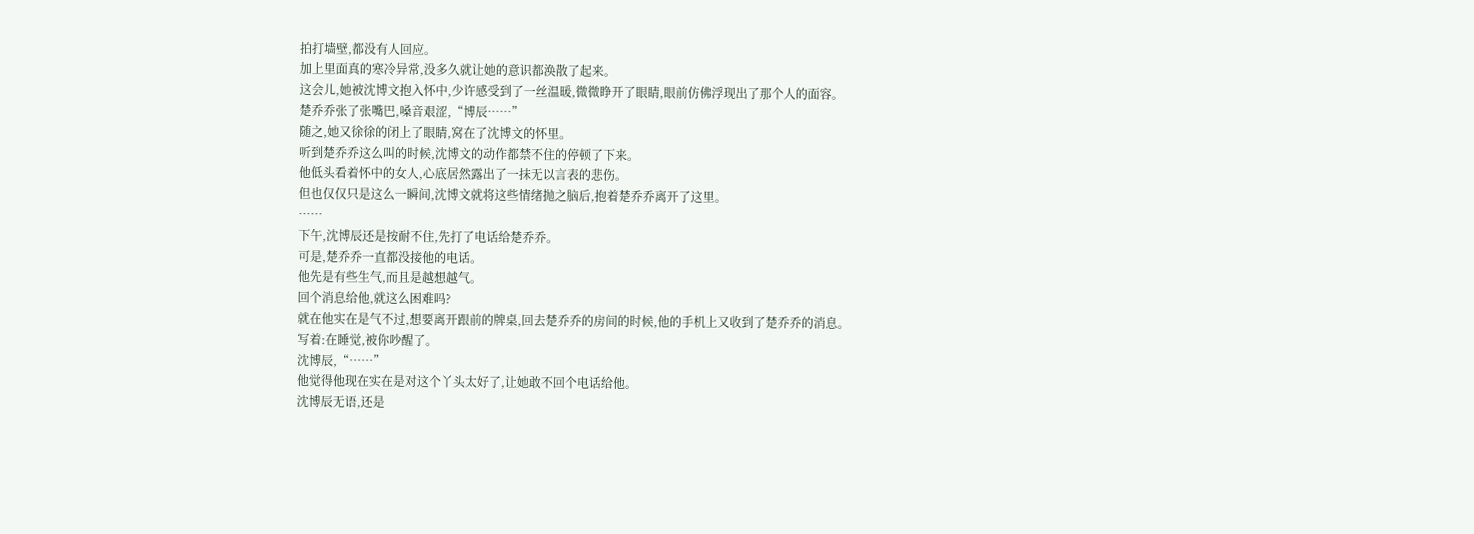拍打墙壁,都没有人回应。
加上里面真的寒冷异常,没多久就让她的意识都涣散了起来。
这会儿,她被沈博文抱入怀中,少许感受到了一丝温暖,微微睁开了眼睛,眼前仿佛浮现出了那个人的面容。
楚乔乔张了张嘴巴,嗓音艰涩,“博辰……”
随之,她又徐徐的闭上了眼睛,窝在了沈博文的怀里。
听到楚乔乔这么叫的时候,沈博文的动作都禁不住的停顿了下来。
他低头看着怀中的女人,心底居然露出了一抹无以言表的悲伤。
但也仅仅只是这么一瞬间,沈博文就将这些情绪抛之脑后,抱着楚乔乔离开了这里。
……
下午,沈博辰还是按耐不住,先打了电话给楚乔乔。
可是,楚乔乔一直都没接他的电话。
他先是有些生气,而且是越想越气。
回个消息给他,就这么困难吗?
就在他实在是气不过,想要离开跟前的牌桌,回去楚乔乔的房间的时候,他的手机上又收到了楚乔乔的消息。
写着:在睡觉,被你吵醒了。
沈博辰,“……”
他觉得他现在实在是对这个丫头太好了,让她敢不回个电话给他。
沈博辰无语,还是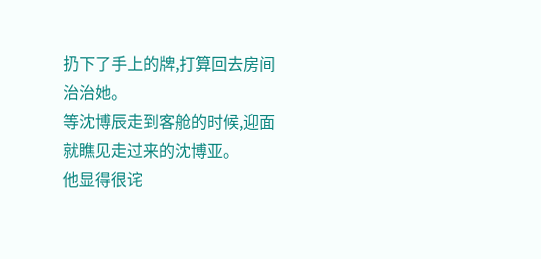扔下了手上的牌,打算回去房间治治她。
等沈博辰走到客舱的时候,迎面就瞧见走过来的沈博亚。
他显得很诧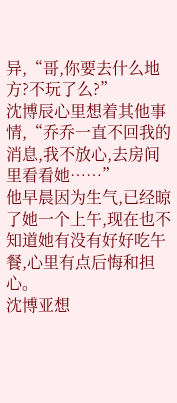异,“哥,你要去什么地方?不玩了么?”
沈博辰心里想着其他事情,“乔乔一直不回我的消息,我不放心,去房间里看看她……”
他早晨因为生气,已经晾了她一个上午,现在也不知道她有没有好好吃午餐,心里有点后悔和担心。
沈博亚想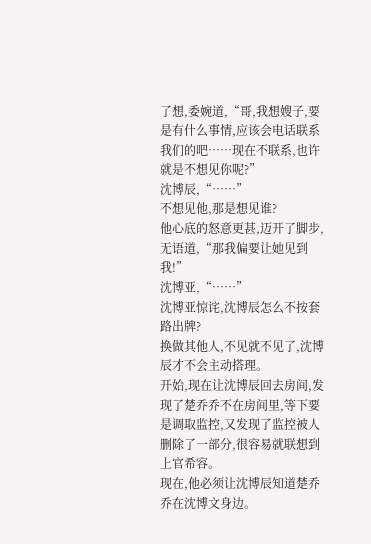了想,委婉道,“哥,我想嫂子,要是有什么事情,应该会电话联系我们的吧……现在不联系,也许就是不想见你呢?”
沈博辰,“……”
不想见他,那是想见谁?
他心底的怒意更甚,迈开了脚步,无语道,“那我偏要让她见到我!”
沈博亚,“……”
沈博亚惊诧,沈博辰怎么不按套路出牌?
换做其他人,不见就不见了,沈博辰才不会主动搭理。
开始,现在让沈博辰回去房间,发现了楚乔乔不在房间里,等下要是调取监控,又发现了监控被人删除了一部分,很容易就联想到上官希容。
现在,他必须让沈博辰知道楚乔乔在沈博文身边。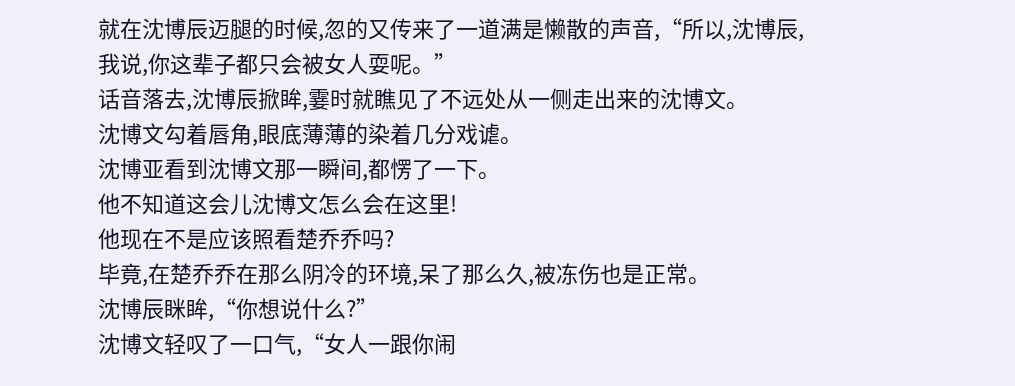就在沈博辰迈腿的时候,忽的又传来了一道满是懒散的声音,“所以,沈博辰,我说,你这辈子都只会被女人耍呢。”
话音落去,沈博辰掀眸,霎时就瞧见了不远处从一侧走出来的沈博文。
沈博文勾着唇角,眼底薄薄的染着几分戏谑。
沈博亚看到沈博文那一瞬间,都愣了一下。
他不知道这会儿沈博文怎么会在这里!
他现在不是应该照看楚乔乔吗?
毕竟,在楚乔乔在那么阴冷的环境,呆了那么久,被冻伤也是正常。
沈博辰眯眸,“你想说什么?”
沈博文轻叹了一口气,“女人一跟你闹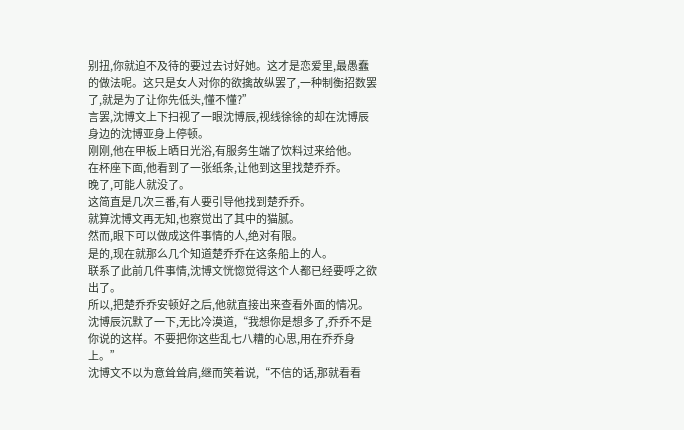别扭,你就迫不及待的要过去讨好她。这才是恋爱里,最愚蠢的做法呢。这只是女人对你的欲擒故纵罢了,一种制衡招数罢了,就是为了让你先低头,懂不懂?”
言罢,沈博文上下扫视了一眼沈博辰,视线徐徐的却在沈博辰身边的沈博亚身上停顿。
刚刚,他在甲板上晒日光浴,有服务生端了饮料过来给他。
在杯座下面,他看到了一张纸条,让他到这里找楚乔乔。
晚了,可能人就没了。
这简直是几次三番,有人要引导他找到楚乔乔。
就算沈博文再无知,也察觉出了其中的猫腻。
然而,眼下可以做成这件事情的人,绝对有限。
是的,现在就那么几个知道楚乔乔在这条船上的人。
联系了此前几件事情,沈博文恍惚觉得这个人都已经要呼之欲出了。
所以,把楚乔乔安顿好之后,他就直接出来查看外面的情况。
沈博辰沉默了一下,无比冷漠道,“我想你是想多了,乔乔不是你说的这样。不要把你这些乱七八糟的心思,用在乔乔身上。”
沈博文不以为意耸耸肩,继而笑着说,“不信的话,那就看看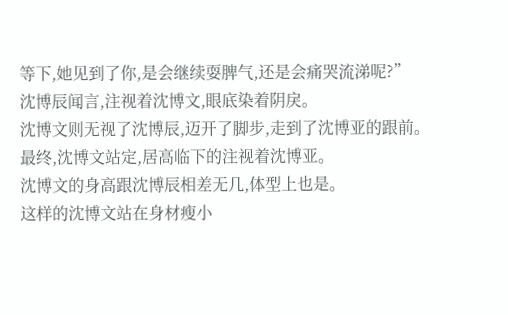等下,她见到了你,是会继续耍脾气,还是会痛哭流涕呢?”
沈博辰闻言,注视着沈博文,眼底染着阴戾。
沈博文则无视了沈博辰,迈开了脚步,走到了沈博亚的跟前。
最终,沈博文站定,居高临下的注视着沈博亚。
沈博文的身高跟沈博辰相差无几,体型上也是。
这样的沈博文站在身材瘦小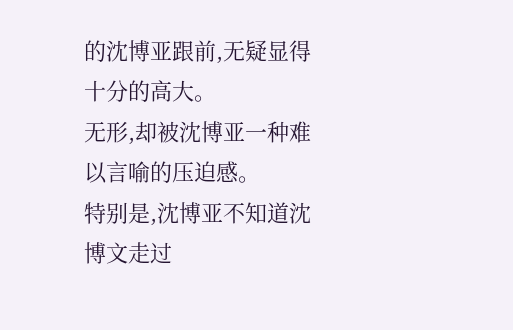的沈博亚跟前,无疑显得十分的高大。
无形,却被沈博亚一种难以言喻的压迫感。
特别是,沈博亚不知道沈博文走过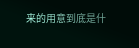来的用意到底是什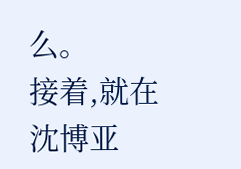么。
接着,就在沈博亚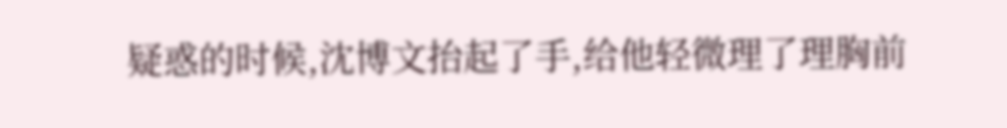疑惑的时候,沈博文抬起了手,给他轻微理了理胸前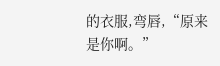的衣服,弯唇,“原来是你啊。”